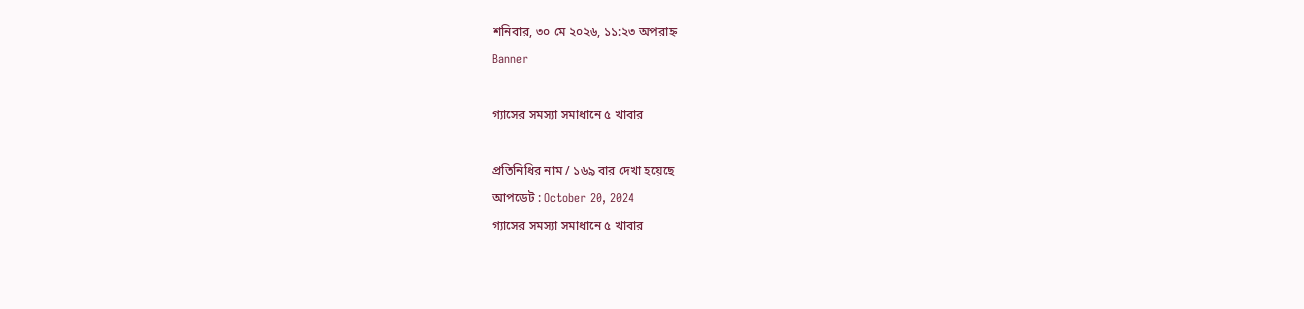শনিবার, ৩০ মে ২০২৬, ১১:২৩ অপরাহ্ন
Banner

গ্যাসের সমস্যা সমাধানে ৫ খাবার

প্রতিনিধির নাম / ১৬৯ বার দেখা হয়েছে
আপডেট : October 20, 2024
গ্যাসের সমস্যা সমাধানে ৫ খাবার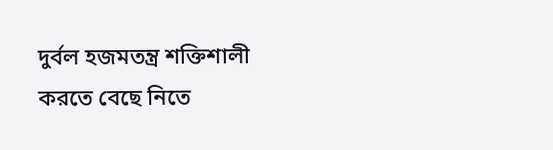দুর্বল হজমতন্ত্র শক্তিশালী করতে বেছে নিতে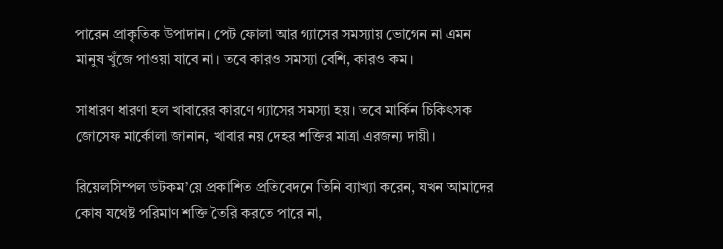পারেন প্রাকৃতিক উপাদান। পেট ফোলা আর গ্যাসের সমস্যায় ভোগেন না এমন মানুষ খুঁজে পাওয়া যাবে না। তবে কারও সমস্যা বেশি, কারও কম।

সাধারণ ধারণা হল খাবারের কারণে গ্যাসের সমস্যা হয়। তবে মার্কিন চিকিৎসক জোসেফ মার্কোলা জানান, খাবার নয় দেহর শক্তির মাত্রা এরজন্য দায়ী।

রিয়েলসিম্পল ডটকম’য়ে প্রকাশিত প্রতিবেদনে তিনি ব্যাখ্যা করেন, যখন আমাদের কোষ যথেষ্ট পরিমাণ শক্তি তৈরি করতে পারে না,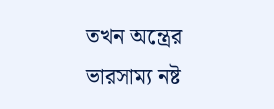তখন অন্ত্রের ভারসাম্য নষ্ট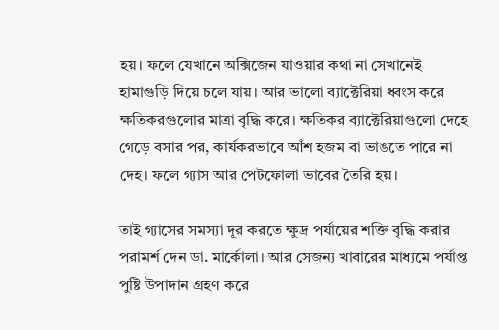হয়। ফলে যেখানে অক্সিজেন যাওয়ার কথা না সেখানেই হামাগুড়ি দিয়ে চলে যায়। আর ভালো ব্যাক্টেরিয়া ধ্বংস করে ক্ষতিকরগুলোর মাত্রা বৃদ্ধি করে। ক্ষতিকর ব্যাক্টেরিয়াগুলো দেহে গেড়ে বসার পর, কার্যকরভাবে আঁশ হজম বা ভাঙতে পারে না দেহ। ফলে গ্যাস আর পেটফোলা ভাবের তৈরি হয়।

তাই গ্যাসের সমস্যা দূর করতে ক্ষুদ্র পর্যায়ের শক্তি বৃদ্ধি করার পরামর্শ দেন ডা. মার্কোলা। আর সেজন্য খাবারের মাধ্যমে পর্যাপ্ত পুষ্টি উপাদান গ্রহণ করে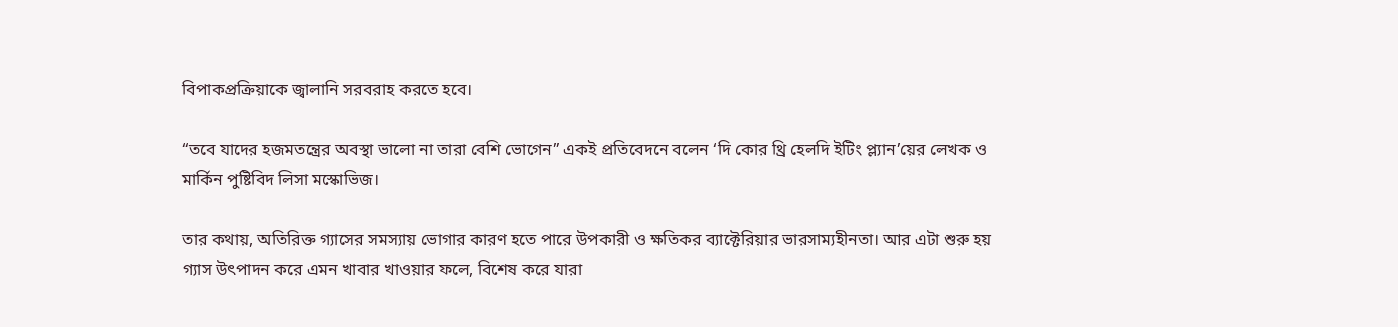বিপাকপ্রক্রিয়াকে জ্বালানি সরবরাহ করতে হবে।

“তবে যাদের হজমতন্ত্রের অবস্থা ভালো না তারা বেশি ভোগেন” একই প্রতিবেদনে বলেন ‘দি কোর থ্রি হেলদি ইটিং প্ল্যান’য়ের লেখক ও মার্কিন পুষ্টিবিদ লিসা মস্কোভিজ।

তার কথায়, অতিরিক্ত গ্যাসের সমস্যায় ভোগার কারণ হতে পারে উপকারী ও ক্ষতিকর ব্যাক্টেরিয়ার ভারসাম্যহীনতা। আর এটা শুরু হয় গ্যাস উৎপাদন করে এমন খাবার খাওয়ার ফলে, বিশেষ করে যারা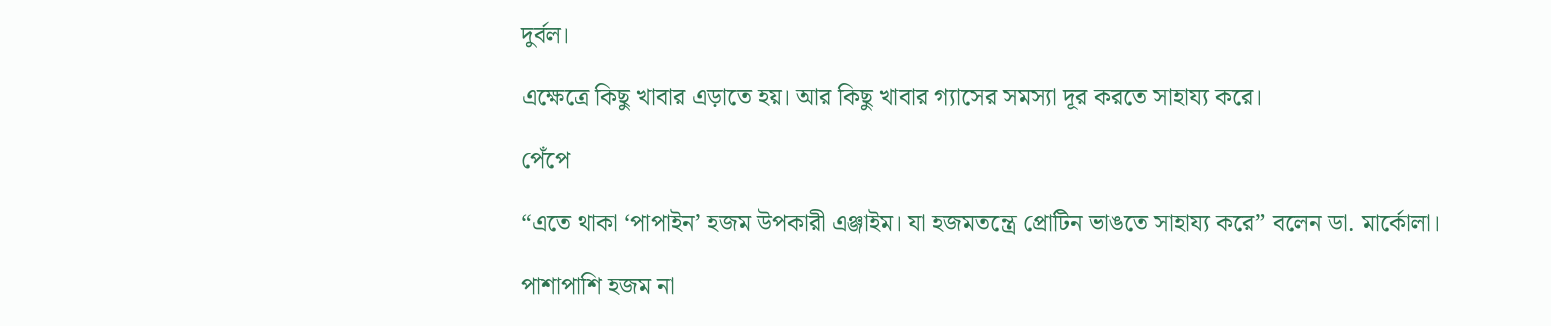দুর্বল।

এক্ষেত্রে কিছু খাবার এড়াতে হয়। আর কিছু খাবার গ্যাসের সমস্যা দূর করতে সাহায্য করে।

পেঁপে

“এতে থাকা ‘পাপাইন’ হজম উপকারী এঞ্জাইম। যা হজমতন্ত্রে প্রোটিন ভাঙতে সাহায্য করে” বলেন ডা. মার্কোলা।

পাশাপাশি হজম না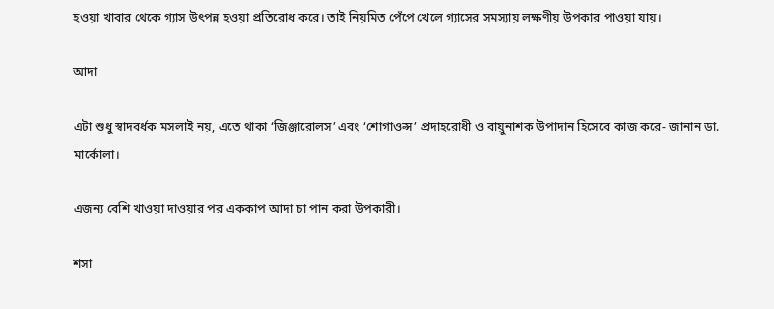হওয়া খাবার থেকে গ্যাস উৎপন্ন হওয়া প্রতিরোধ করে। তাই নিয়মিত পেঁপে খেলে গ্যাসের সমস্যায় লক্ষণীয় উপকার পাওয়া যায়।

আদা

এটা শুধু স্বাদবর্ধক মসলাই নয়, এতে থাকা ‘জিঞ্জারোলস’ এবং ‘শোগাওল্স’ প্রদাহরোধী ও বায়ুনাশক উপাদান হিসেবে কাজ করে- জানান ডা. মার্কোলা।

এজন্য বেশি খাওয়া দাওয়ার পর এককাপ আদা চা পান করা উপকারী।

শসা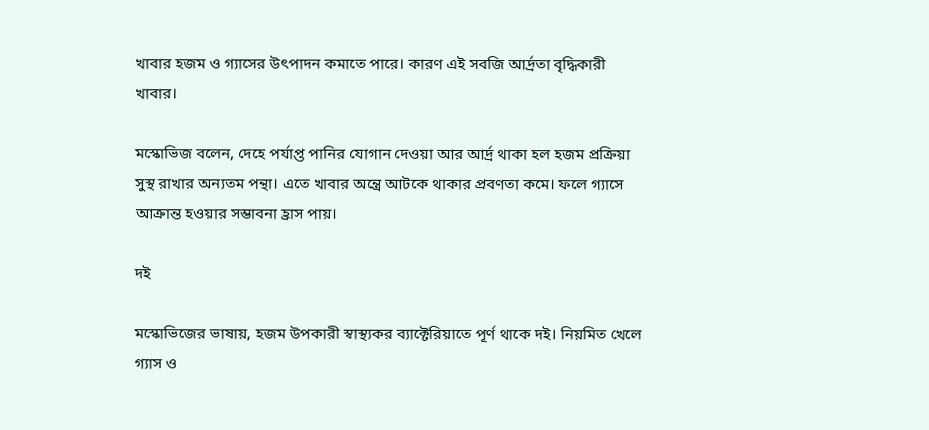খাবার হজম ও গ্যাসের উৎপাদন কমাতে পারে। কারণ এই সবজি আর্দ্রতা বৃদ্ধিকারী খাবার।

মস্কোভিজ বলেন, দেহে পর্যাপ্ত পানির যোগান দেওয়া আর আর্দ্র থাকা হল হজম প্রক্রিয়া সুস্থ রাখার অন্যতম পন্থা। এতে খাবার অন্ত্রে আটকে থাকার প্রবণতা কমে। ফলে গ্যাসে আক্রান্ত হওয়ার সম্ভাবনা হ্রাস পায়।

দই

মস্কোভিজের ভাষায়, হজম উপকারী স্বাস্থ্যকর ব্যাক্টেরিয়াতে পূর্ণ থাকে দই। নিয়মিত খেলে গ্যাস ও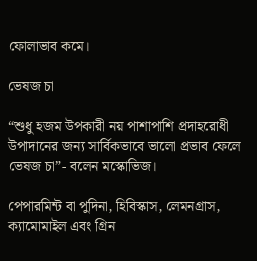ফোলাভাব কমে।

ভেষজ চা

“শুধু হজম উপকারী নয় পাশাপাশি প্রদাহরোধী উপাদানের জন্য সার্বিকভাবে ভালো প্রভাব ফেলে ভেষজ চা”- বলেন মস্কোভিজ।

পেপারমিন্ট বা পুদিনা, হিবিস্কাস, লেমনগ্রাস, ক্যামোমাইল এবং গ্রিন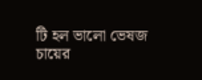টি হল ভালো ভেষজ চায়ের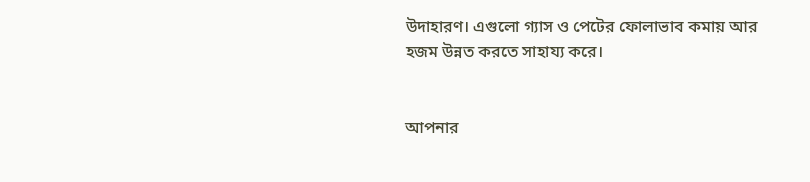উদাহারণ। এগুলো গ্যাস ও পেটের ফোলাভাব কমায় আর হজম উন্নত করতে সাহায্য করে।


আপনার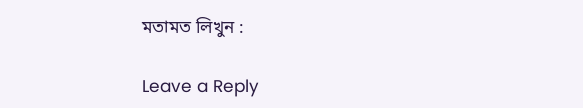মতামত লিখুন :

Leave a Reply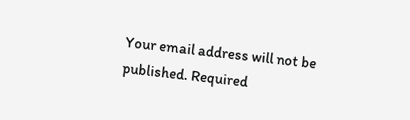Your email address will not be published. Required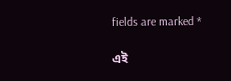fields are marked *

এই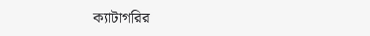ক্যাটাগরির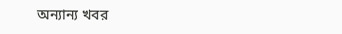অন্যান্য খবর